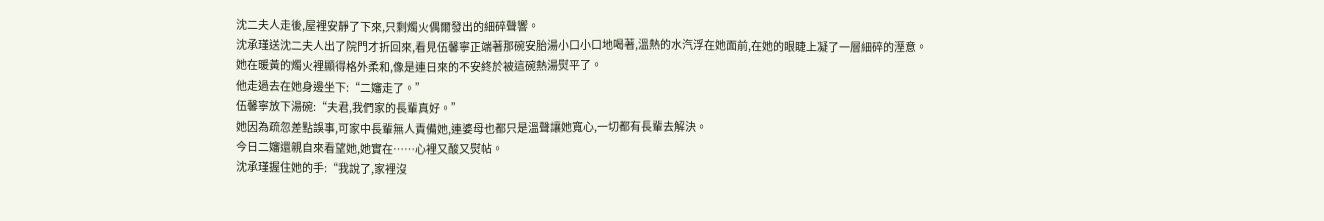沈二夫人走後,屋裡安靜了下來,只剩燭火偶爾發出的細碎聲響。
沈承瑾送沈二夫人出了院門才折回來,看見伍馨寧正端著那碗安胎湯小口小口地喝著,溫熱的水汽浮在她面前,在她的眼睫上凝了一層細碎的溼意。
她在暖黃的燭火裡顯得格外柔和,像是連日來的不安終於被這碗熱湯熨平了。
他走過去在她身邊坐下:“二嬸走了。”
伍馨寧放下湯碗:“夫君,我們家的長輩真好。”
她因為疏忽差點誤事,可家中長輩無人責備她,連婆母也都只是溫聲讓她寬心,一切都有長輩去解決。
今日二嬸還親自來看望她,她實在……心裡又酸又熨帖。
沈承瑾握住她的手:“我說了,家裡沒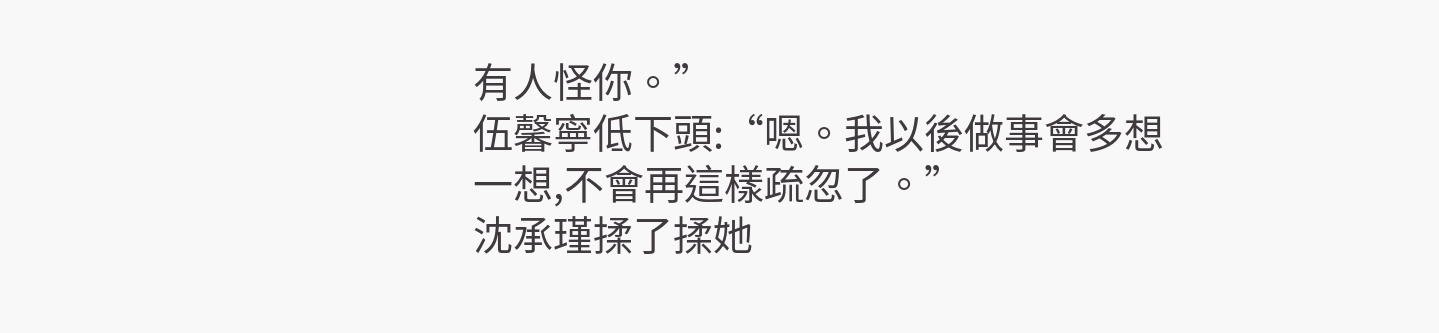有人怪你。”
伍馨寧低下頭:“嗯。我以後做事會多想一想,不會再這樣疏忽了。”
沈承瑾揉了揉她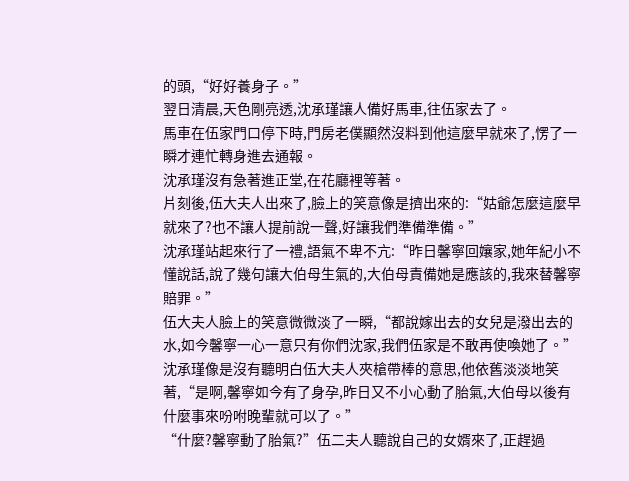的頭,“好好養身子。”
翌日清晨,天色剛亮透,沈承瑾讓人備好馬車,往伍家去了。
馬車在伍家門口停下時,門房老僕顯然沒料到他這麼早就來了,愣了一瞬才連忙轉身進去通報。
沈承瑾沒有急著進正堂,在花廳裡等著。
片刻後,伍大夫人出來了,臉上的笑意像是擠出來的:“姑爺怎麼這麼早就來了?也不讓人提前說一聲,好讓我們準備準備。”
沈承瑾站起來行了一禮,語氣不卑不亢:“昨日馨寧回孃家,她年紀小不懂說話,說了幾句讓大伯母生氣的,大伯母責備她是應該的,我來替馨寧賠罪。”
伍大夫人臉上的笑意微微淡了一瞬,“都說嫁出去的女兒是潑出去的水,如今馨寧一心一意只有你們沈家,我們伍家是不敢再使喚她了。”
沈承瑾像是沒有聽明白伍大夫人夾槍帶棒的意思,他依舊淡淡地笑著,“是啊,馨寧如今有了身孕,昨日又不小心動了胎氣,大伯母以後有什麼事來吩咐晚輩就可以了。”
“什麼?馨寧動了胎氣?”伍二夫人聽說自己的女婿來了,正趕過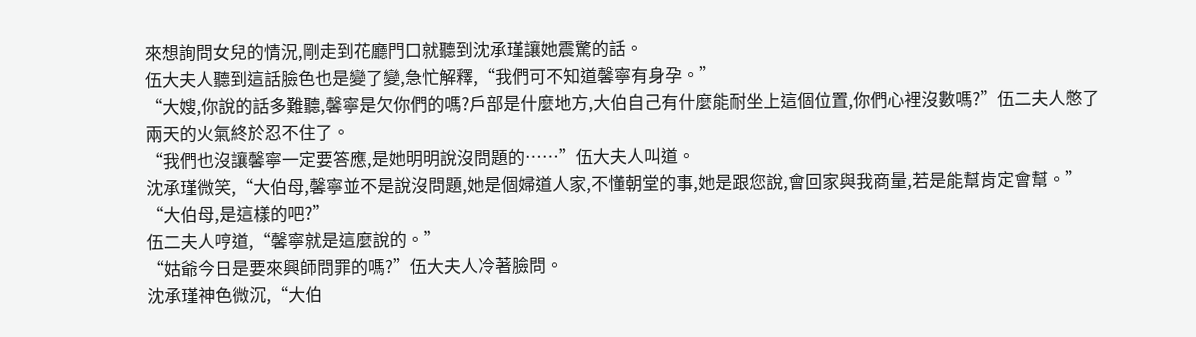來想詢問女兒的情況,剛走到花廳門口就聽到沈承瑾讓她震驚的話。
伍大夫人聽到這話臉色也是變了變,急忙解釋,“我們可不知道馨寧有身孕。”
“大嫂,你說的話多難聽,馨寧是欠你們的嗎?戶部是什麼地方,大伯自己有什麼能耐坐上這個位置,你們心裡沒數嗎?”伍二夫人憋了兩天的火氣終於忍不住了。
“我們也沒讓馨寧一定要答應,是她明明說沒問題的……”伍大夫人叫道。
沈承瑾微笑,“大伯母,馨寧並不是說沒問題,她是個婦道人家,不懂朝堂的事,她是跟您說,會回家與我商量,若是能幫肯定會幫。”
“大伯母,是這樣的吧?”
伍二夫人哼道,“馨寧就是這麼說的。”
“姑爺今日是要來興師問罪的嗎?”伍大夫人冷著臉問。
沈承瑾神色微沉,“大伯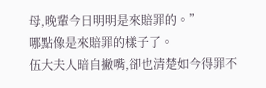母,晚輩今日明明是來賠罪的。”
哪點像是來賠罪的樣子了。
伍大夫人暗自撇嘴,卻也清楚如今得罪不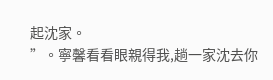起沈家。
”。寧馨看看眼親得我,趟一家沈去你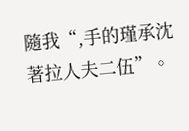隨我“,手的瑾承沈著拉人夫二伍”。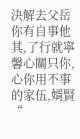決解去父岳你有自事他其,了行就寧馨心關只你,心你用不事的家伍,婿賢“